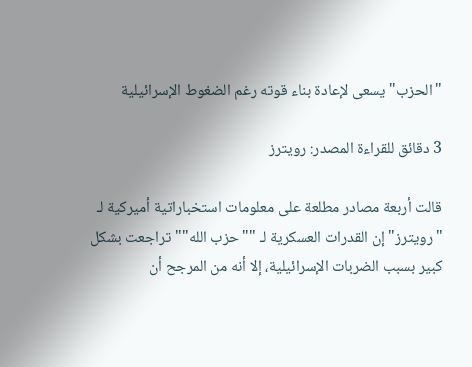"الحزب" يسعى لإعادة بناء قوته رغم الضغوط الإسرائيلية

3 دقائق للقراءة المصدر: رويترز

قالت أربعة مصادر مطلعة على معلومات استخباراتية أميركية لـ "رويترز" إن القدرات العسكرية لـ ""حزب الله"" تراجعت بشكل كبير بسبب الضربات الإسرائيلية، إلا أنه من المرجح أن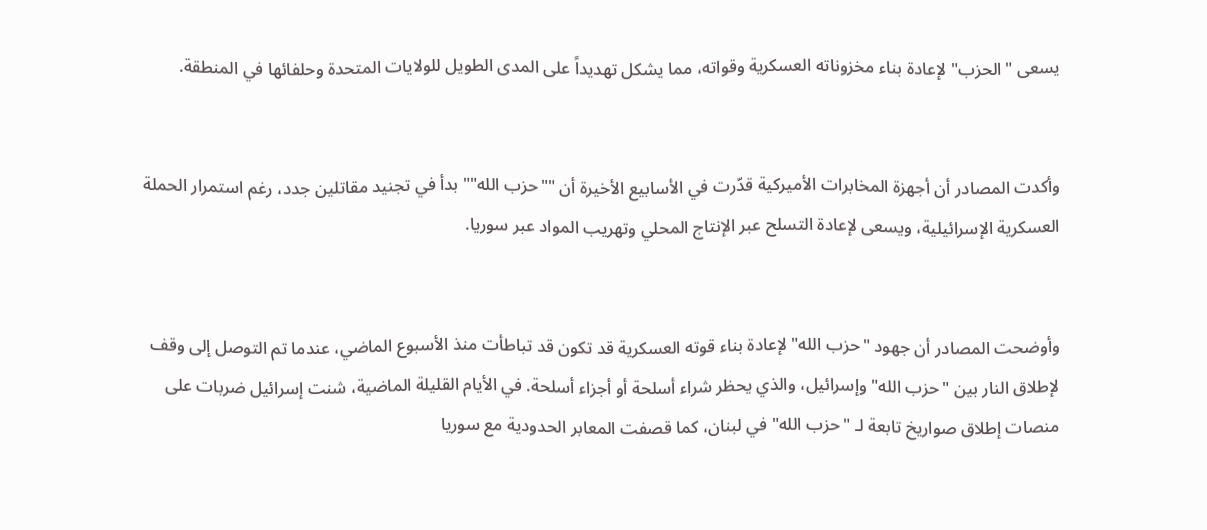يسعى "الحزب" لإعادة بناء مخزوناته العسكرية وقواته، مما يشكل تهديداً على المدى الطويل للولايات المتحدة وحلفائها في المنطقة.


وأكدت المصادر أن أجهزة المخابرات الأميركية قدّرت في الأسابيع الأخيرة أن ""حزب الله"" بدأ في تجنيد مقاتلين جدد، رغم استمرار الحملة العسكرية الإسرائيلية، ويسعى لإعادة التسلح عبر الإنتاج المحلي وتهريب المواد عبر سوريا.


وأوضحت المصادر أن جهود "حزب الله" لإعادة بناء قوته العسكرية قد تكون قد تباطأت منذ الأسبوع الماضي، عندما تم التوصل إلى وقف لإطلاق النار بين "حزب الله" وإسرائيل، والذي يحظر شراء أسلحة أو أجزاء أسلحة. في الأيام القليلة الماضية، شنت إسرائيل ضربات على منصات إطلاق صواريخ تابعة لـ "حزب الله" في لبنان، كما قصفت المعابر الحدودية مع سوريا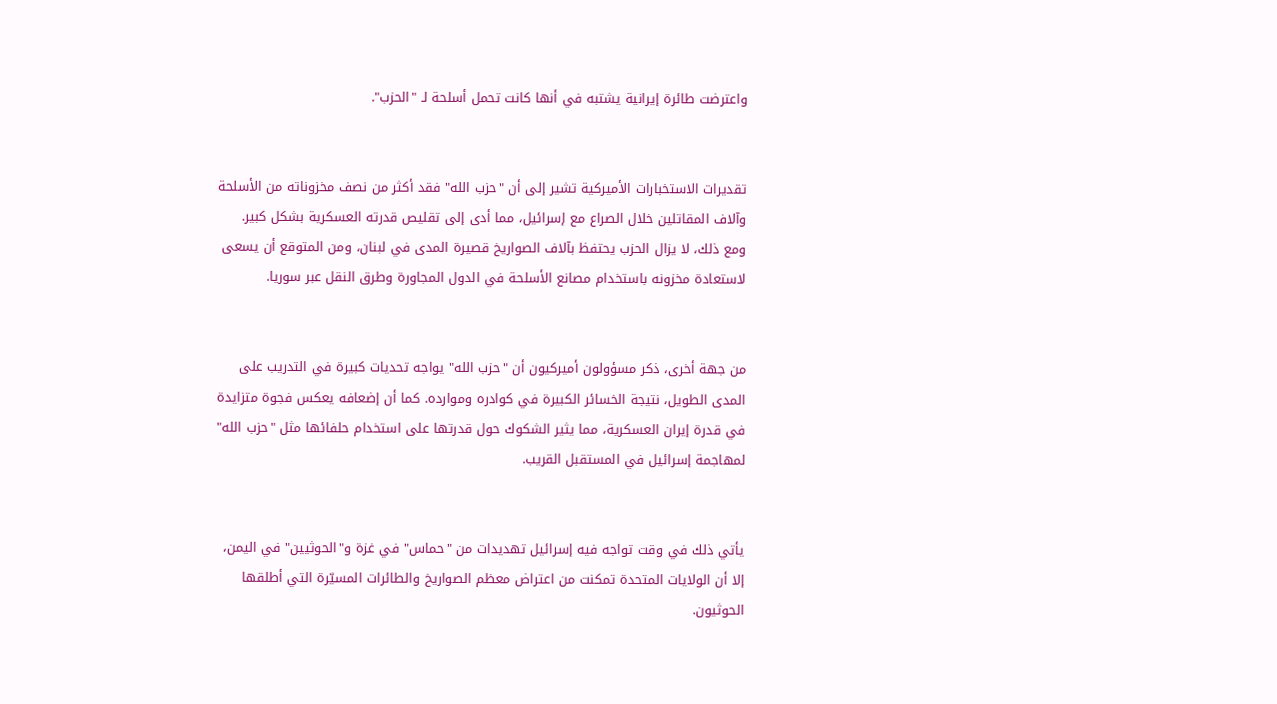واعترضت طائرة إيرانية يشتبه في أنها كانت تحمل أسلحة لـ "الحزب".


تقديرات الاستخبارات الأميركية تشير إلى أن "حزب الله" فقد أكثر من نصف مخزوناته من الأسلحة وآلاف المقاتلين خلال الصراع مع إسرائيل، مما أدى إلى تقليص قدرته العسكرية بشكل كبير. ومع ذلك، لا يزال الحزب يحتفظ بآلاف الصواريخ قصيرة المدى في لبنان، ومن المتوقع أن يسعى لاستعادة مخزونه باستخدام مصانع الأسلحة في الدول المجاورة وطرق النقل عبر سوريا.


من جهة أخرى، ذكر مسؤولون أميركيون أن "حزب الله" يواجه تحديات كبيرة في التدريب على المدى الطويل، نتيجة الخسائر الكبيرة في كوادره وموارده. كما أن إضعافه يعكس فجوة متزايدة في قدرة إيران العسكرية، مما يثير الشكوك حول قدرتها على استخدام حلفائها مثل "حزب الله" لمهاجمة إسرائيل في المستقبل القريب.


يأتي ذلك في وقت تواجه فيه إسرائيل تهديدات من "حماس" في غزة و"الحوثيين" في اليمن، إلا أن الولايات المتحدة تمكنت من اعتراض معظم الصواريخ والطائرات المسيّرة التي أطلقها الحوثيون.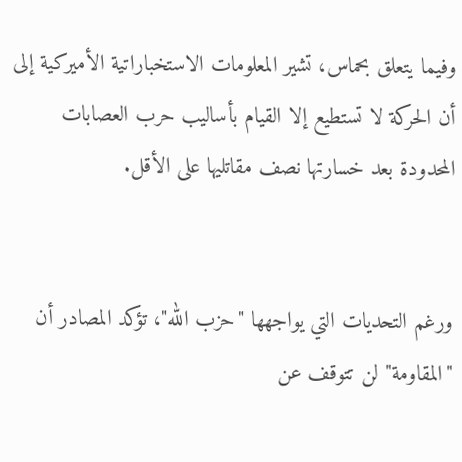وفيما يتعلق بحماس، تشير المعلومات الاستخباراتية الأميركية إلى أن الحركة لا تستطيع إلا القيام بأساليب حرب العصابات المحدودة بعد خسارتها نصف مقاتليها على الأقل.


ورغم التحديات التي يواجهها "حزب الله"، تؤكد المصادر أن "المقاومة" لن تتوقف عن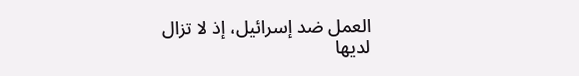العمل ضد إسرائيل، إذ لا تزال لديها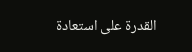القدرة على استعادة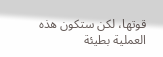قوتها، لكن ستكون هذه العملية بطيئة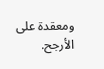ومعقدة على الأرجح.